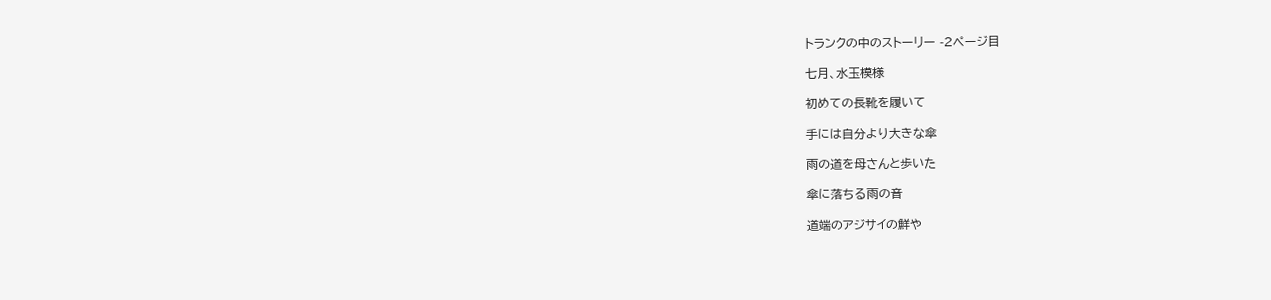トランクの中のストーリー -2ページ目

七月、水玉模様

初めての長靴を履いて

手には自分より大きな傘

雨の道を母さんと歩いた

傘に落ちる雨の音

道端のアジサイの鮮や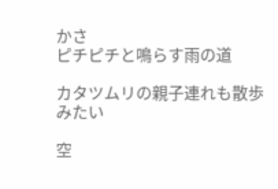かさ
ピチピチと鳴らす雨の道

カタツムリの親子連れも散歩みたい

空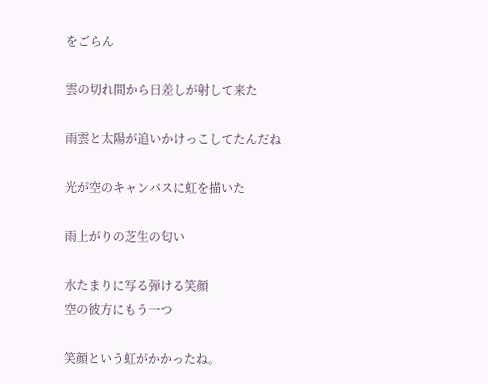をごらん

雲の切れ間から日差しが射して来た

雨雲と太陽が追いかけっこしてたんだね

光が空のキャンバスに虹を描いた

雨上がりの芝生の匂い

水たまりに写る弾ける笑顔
空の彼方にもう一つ

笑顔という虹がかかったね。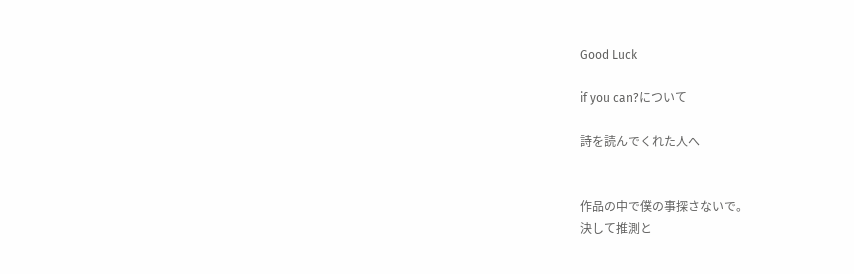Good Luck

if you can?について

詩を読んでくれた人へ


作品の中で僕の事探さないで。
決して推測と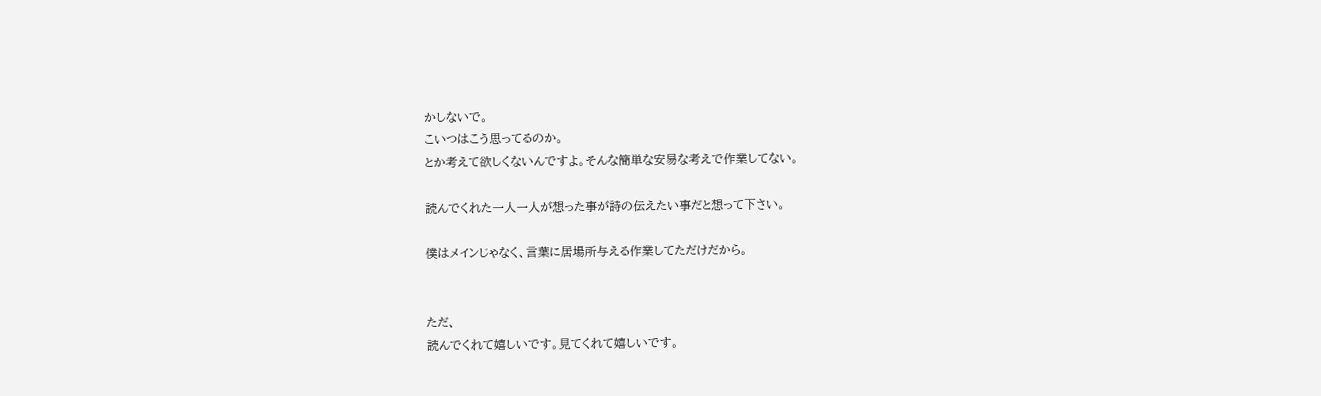かしないで。
こいつはこう思ってるのか。
とか考えて欲しくないんですよ。そんな簡単な安易な考えで作業してない。

読んでくれた一人一人が想った事が詩の伝えたい事だと想って下さい。

僕はメインじゃなく、言葉に居場所与える作業してただけだから。


ただ、
読んでくれて嬉しいです。見てくれて嬉しいです。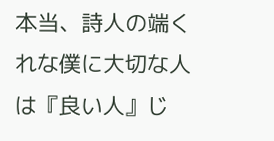本当、詩人の端くれな僕に大切な人は『良い人』じ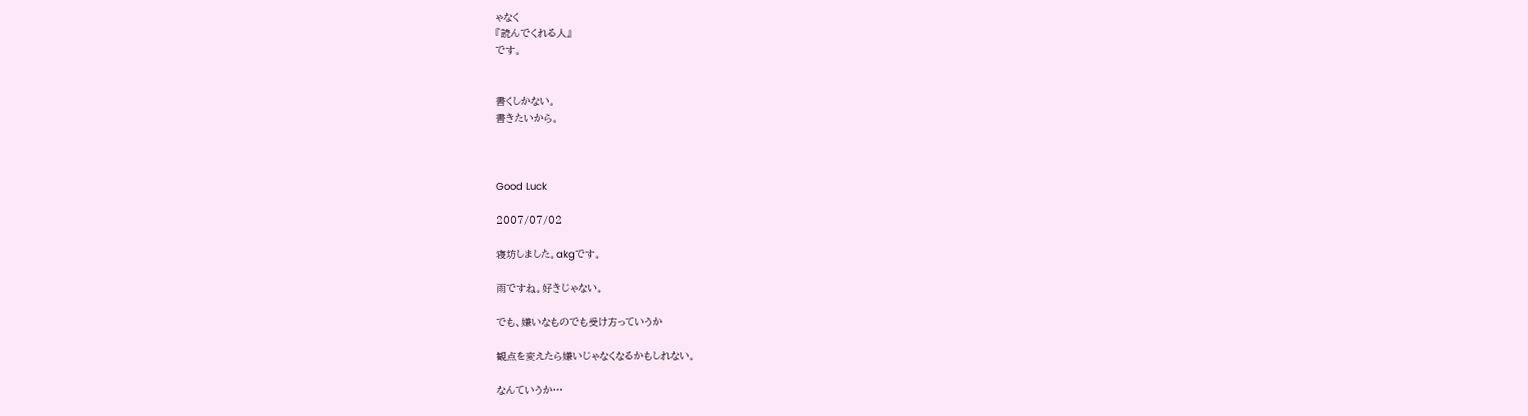ゃなく
『読んでくれる人』
です。


書くしかない。
書きたいから。



Good Luck

2007/07/02

寝坊しました。akgです。

雨ですね。好きじゃない。

でも、嫌いなものでも受け方っていうか

観点を変えたら嫌いじゃなくなるかもしれない。

なんていうか…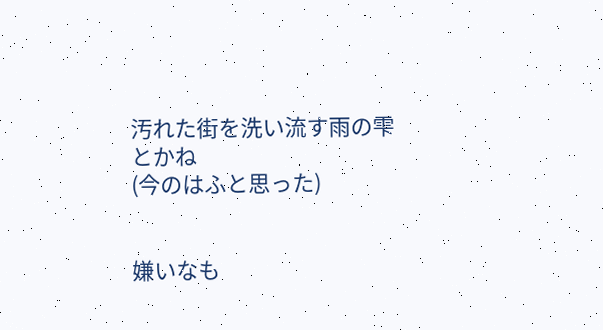汚れた街を洗い流す雨の雫
とかね
(今のはふと思った)


嫌いなも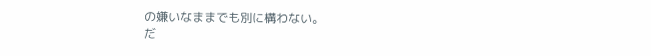の嫌いなままでも別に構わない。
だ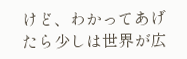けど、わかってあげたら少しは世界が広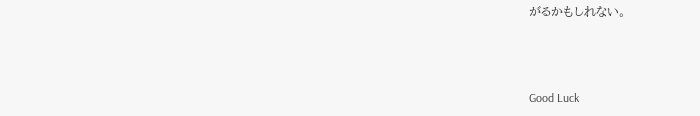がるかもしれない。



Good Luck